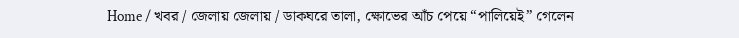Home / খবর / জেলায় জেলায় / ডাকঘরে তালা, ক্ষোভের আঁচ পেয়ে “পালিয়েই” গেলেন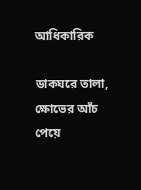আধিকারিক

ডাকঘরে তালা, ক্ষোভের আঁচ পেয়ে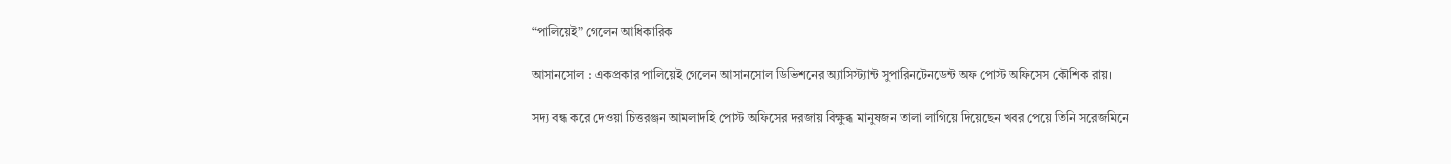“পালিয়েই” গেলেন আধিকারিক

আসানসোল : একপ্রকার পালিয়েই গেলেন আসানসোল ডিভিশনের অ্যাসিস্ট্যান্ট সুপারিনটেনডেন্ট অফ পোস্ট অফিসেস কৌশিক রায়।

সদ্য বন্ধ করে দেওয়া চিত্তরঞ্জন আমলাদহি পোস্ট অফিসের দরজায় বিক্ষুব্ধ মানুষজন তালা লাগিয়ে দিয়েছেন খবর পেয়ে তিনি সরেজমিনে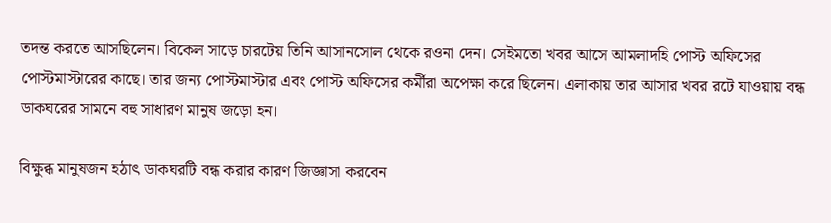তদন্ত করতে আসছিলেন। বিকেল সাড়ে চারটেয় তিনি আসানসোল থেকে রওনা দেন। সেইমতো খবর আসে আমলাদহি পোস্ট অফিসের পোস্টমাস্টারের কাছে। তার জন্য পোস্টমাস্টার এবং পোস্ট অফিসের কর্মীরা অপেক্ষা করে ছিলেন। এলাকায় তার আসার খবর রটে যাওয়ায় বন্ধ ডাকঘরের সামনে বহু সাধারণ মানুষ জড়ো হন।

বিক্ষুব্ধ মানুষজন হঠাৎ ডাকঘরটি বন্ধ করার কারণ জিজ্ঞাসা করবেন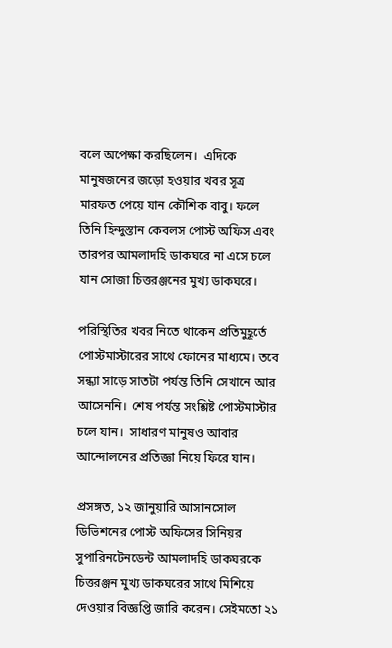বলে অপেক্ষা করছিলেন। ‌ এদিকে মানুষজনের জড়ো হওয়ার খবর সূত্র মারফত পেয়ে যান কৌশিক বাবু। ফলে তিনি হিন্দুস্তান কেবলস পোস্ট অফিস এবং তারপর আমলাদহি ডাকঘরে না এসে চলে যান সোজা চিত্তরঞ্জনের মুখ্য ডাকঘরে। ‌

পরিস্থিতির খবর নিতে থাকেন প্রতিমুহূর্তে পোস্টমাস্টারের সাথে ফোনের মাধ্যমে। তবে সন্ধ্যা সাড়ে সাতটা পর্যন্ত তিনি সেখানে আর আসেননি। ‌ শেষ পর্যন্ত সংশ্লিষ্ট পোস্টমাস্টার চলে যান। ‌ সাধারণ মানুষও আবার আন্দোলনের প্রতিজ্ঞা নিয়ে ফিরে যান। ‌

প্রসঙ্গত, ১২ জানুয়ারি আসানসোল ডিভিশনের পোস্ট অফিসের সিনিয়র সুপারিনটেনডেন্ট আমলাদহি ডাকঘরকে চিত্তরঞ্জন মুখ্য ডাকঘরের সাথে মিশিয়ে দেওয়ার বিজ্ঞপ্তি জারি করেন। সেইমতো ২১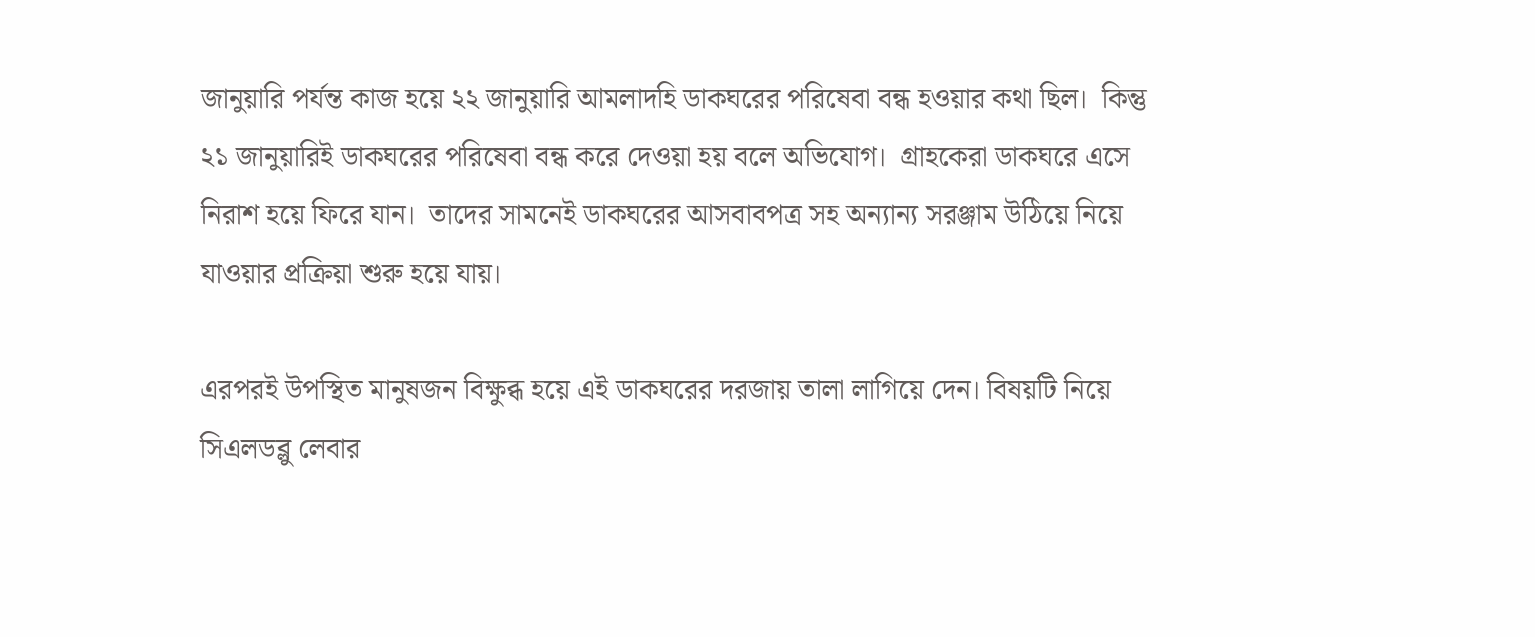জানুয়ারি পর্যন্ত কাজ হয়ে ২২ জানুয়ারি আমলাদহি ডাকঘরের পরিষেবা বন্ধ হওয়ার কথা ছিল। ‌ কিন্তু ২১ জানুয়ারিই ডাকঘরের পরিষেবা বন্ধ করে দেওয়া হয় বলে অভিযোগ। ‌ গ্রাহকেরা ডাকঘরে এসে নিরাশ হয়ে ফিরে যান। ‌ তাদের সামনেই ডাকঘরের আসবাবপত্র সহ অন্যান্য সরঞ্জাম উঠিয়ে নিয়ে যাওয়ার প্রক্রিয়া শুরু হয়ে যায়। ‌

এরপরই উপস্থিত মানুষজন বিক্ষুব্ধ হয়ে এই ডাকঘরের দরজায় তালা লাগিয়ে দেন। বিষয়টি নিয়ে সিএলডব্লু লেবার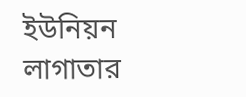ইউনিয়ন লাগাতার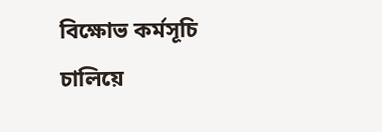বিক্ষোভ কর্মসূচি চালিয়ে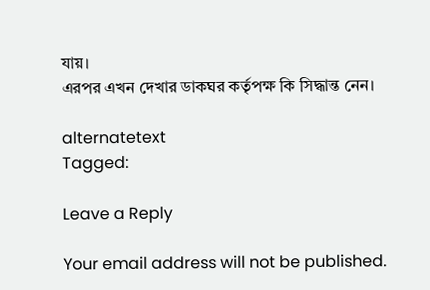যায়।
এরপর এখন দেখার ডাকঘর কর্তৃপক্ষ কি সিদ্ধান্ত নেন।

alternatetext
Tagged:

Leave a Reply

Your email address will not be published.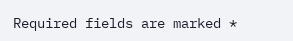Required fields are marked *